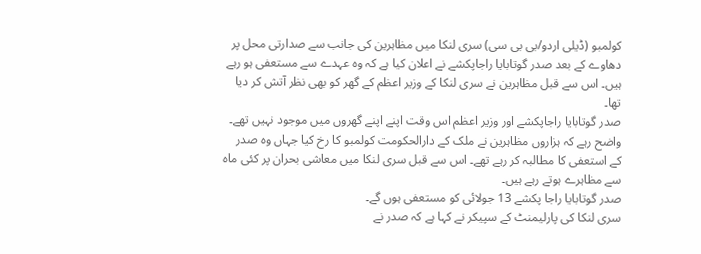کولمبو (ڈیلی اردو/بی بی سی) سری لنکا میں مظاہرین کی جانب سے صدارتی محل پر دھاوے کے بعد صدر گوتابایا راجاپکشے نے اعلان کیا ہے کہ وہ عہدے سے مستعفی ہو رہے ہیں۔ اس سے قبل مظاہرین نے سری لنکا کے وزیر اعظم کے گھر کو بھی نظر آتش کر دیا تھا۔
صدر گوتابایا راجاپکشے اور وزیر اعظم اس وقت اپنے اپنے گھروں میں موجود نہیں تھے۔
واضح رہے کہ ہزاروں مظاہرین نے ملک کے دارالحکومت کولمبو کا رخ کیا جہاں وہ صدر کے استعفی کا مطالبہ کر رہے تھے۔ اس سے قبل سری لنکا میں معاشی بحران پر کئی ماہ سے مظاہرے ہوتے رہے ہیں۔
صدر گوتابایا راجا پکشے 13 جولائی کو مستعفی ہوں گے۔
سری لنکا کی پارلیمنٹ کے سپیکر نے کہا ہے کہ صدر نے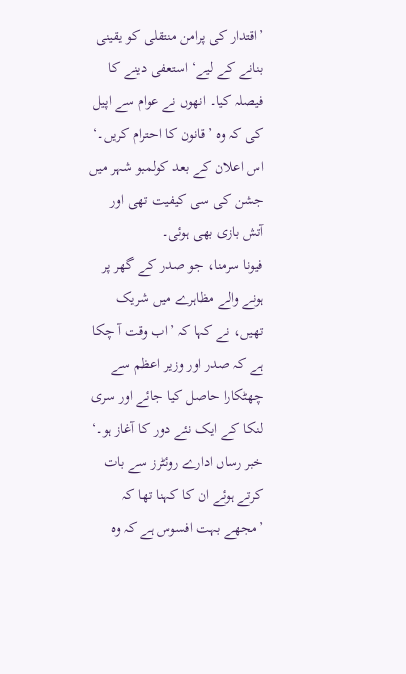’اقتدار کی پرامن منتقلی کو یقینی بنانے کے لیے‘ استعفی دینے کا فیصلہ کیا۔ انھوں نے عوام سے اپیل کی کہ وہ ’قانون کا احترام کریں۔‘
اس اعلان کے بعد کولمبو شہر میں جشن کی سی کیفیت تھی اور آتش بازی بھی ہوئی۔
فیونا سرمنا، جو صدر کے گھر پر ہونے والے مظاہرے میں شریک تھیں، نے کہا کہ ’اب وقت آ چکا ہے کہ صدر اور وزیر اعظم سے چھٹکارا حاصل کیا جائے اور سری لنکا کے ایک نئے دور کا آغاز ہو۔‘
خبر رساں ادارے روئٹرز سے بات کرتے ہوئے ان کا کہنا تھا کہ ’مجھے بہت افسوس ہے کہ وہ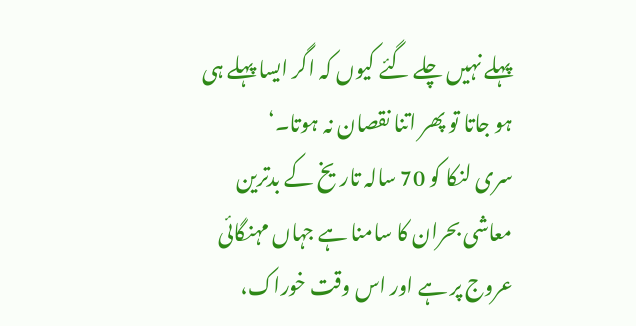پہلے نہیں چلے گئے کیوں کہ اگر ایسا پہلے ہی ہو جاتا تو پھر اتنا نقصان نہ ہوتا۔‘
سری لنکا کو 70 سالہ تاریخ کے بدترین معاشی بحران کا سامنا ہے جہاں مہنگائی عروج پر ہے اور اس وقت خوراک،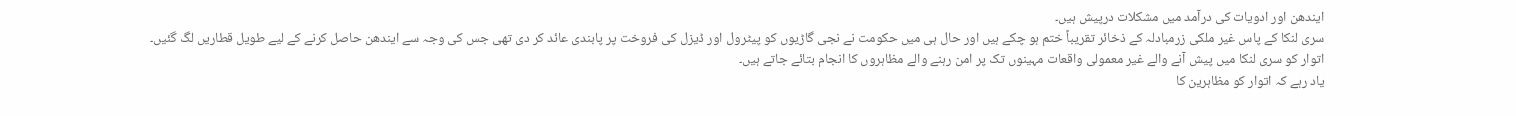ایندھن اور ادویات کی درآمد میں مشکلات درپیش ہیں۔
سری لنکا کے پاس غیر ملکی زرمبادلہ کے ذخائر تقریباً ختم ہو چکے ہیں اور حال ہی میں حکومت نے نجی گاڑیوں کو پیٹرول اور ڈیزل کی فروخت پر پابندی عائد کر دی تھی جس کی وجہ سے ایندھن حاصل کرنے کے لیے طویل قطاریں لگ گئیں۔
اتوار کو سری لنکا میں پیش آنے والے غیر معمولی واقعات مہینوں تک پر امن رہنے والے مظاہروں کا انجام بتائے جاتے ہیں۔
یاد رہے کہ اتوار کو مظاہرین کا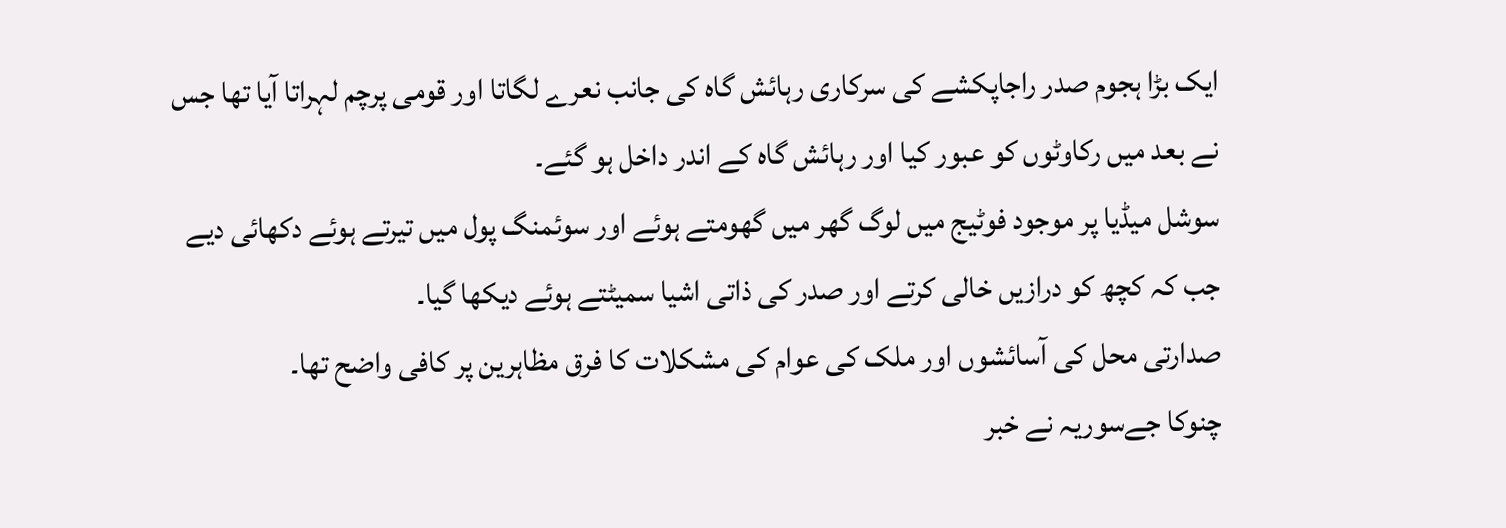ایک بڑا ہجوم صدر راجاپکشے کی سرکاری رہائش گاہ کی جانب نعرے لگاتا اور قومی پرچم لہراتا آیا تھا جس نے بعد میں رکاوٹوں کو عبور کیا اور رہائش گاہ کے اندر داخل ہو گئے۔
سوشل میڈیا پر موجود فوٹیج میں لوگ گھر میں گھومتے ہوئے اور سوئمنگ پول میں تیرتے ہوئے دکھائی دیے جب کہ کچھ کو درازیں خالی کرتے اور صدر کی ذاتی اشیا سمیٹتے ہوئے دیکھا گیا۔
صدارتی محل کی آسائشوں اور ملک کی عوام کی مشکلات کا فرق مظاہرین پر کافی واضح تھا۔
چنوکا جےسوریہ نے خبر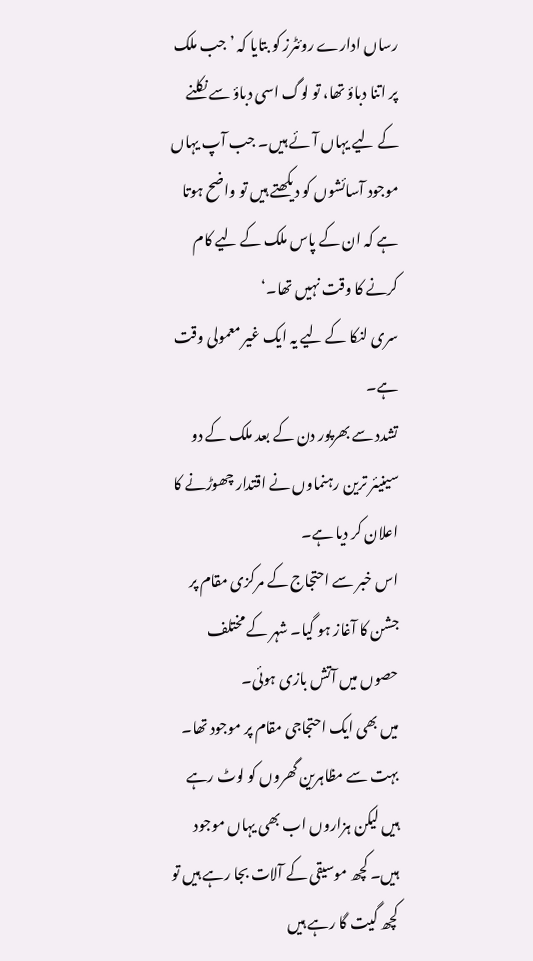رساں ادارے روئٹرز کو بتایا کہ ’جب ملک پر اتنا دباؤ تھا، تو لوگ اسی دباؤ سے نکلنے کے لیے یہاں آئے ہیں۔ جب آپ یہاں موجود آسائشوں کو دیکھتے ہیں تو واضح ہوتا ہے کہ ان کے پاس ملک کے لیے کام کرنے کا وقت نہیں تھا۔‘
سری لنکا کے لیے یہ ایک غیر معمولی وقت ہے۔
تشدد سے بھرپور دن کے بعد ملک کے دو سینیئر ترین رہنماوں نے اقتدار چھوڑنے کا اعلان کر دیا ہے۔
اس خبر سے احتجاج کے مرکزی مقام پر جشن کا آغاز ہو گیا۔ شہر کے مختلف حصوں میں آتش بازی ہوئی۔
میں بھی ایک احتجاجی مقام پر موجود تھا۔ بہت سے مظاہرین گھروں کو لوٹ رہے ہیں لیکن ہزاروں اب بھی یہاں موجود ہیں۔ کچھ موسیقی کے آلات بجا رہے ہیں تو کچھ گیت گا رہے ہیں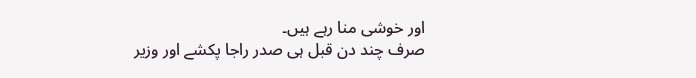اور خوشی منا رہے ہیں۔
صرف چند دن قبل ہی صدر راجا پکشے اور وزیر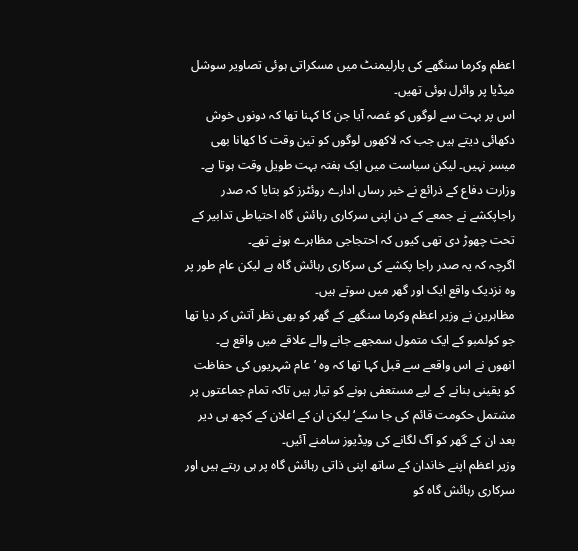اعظم وکرما سنگھے کی پارلیمنٹ میں مسکراتی ہوئی تصاویر سوشل میڈیا پر وائرل ہوئی تھیں۔
اس پر بہت سے لوگوں کو غصہ آیا جن کا کہنا تھا کہ دونوں خوش دکھائی دیتے ہیں جب کہ لاکھوں لوگوں کو تین وقت کا کھانا بھی میسر نہیں۔ لیکن سیاست میں ایک ہفتہ بہت طویل وقت ہوتا ہے۔
وزارت دفاع کے ذرائع نے خبر رساں ادارے روئٹرز کو بتایا کہ صدر راجاپکشے نے جمعے کے دن اپنی سرکاری رہائش گاہ احتیاطی تدابیر کے تحت چھوڑ دی تھی کیوں کہ احتجاجی مظاہرے ہونے تھے۔
اگرچہ کہ یہ صدر راجا پکشے کی سرکاری رہائش گاہ ہے لیکن عام طور پر وہ نزدیک واقع ایک اور گھر میں سوتے ہیں۔
مظاہرین نے وزیر اعظم وکرما سنگھے کے گھر کو بھی نظر آتش کر دیا تھا جو کولمبو کے ایک متمول سمجھے جانے والے علاقے میں واقع ہے۔
انھوں نے اس واقعے سے قبل کہا تھا کہ وہ ’عام شہریوں کی حفاظت کو یقینی بنانے کے لیے مستعفی ہونے کو تیار ہیں تاکہ تمام جماعتوں پر مشتمل حکومت قائم کی جا سکے‘ لیکن ان کے اعلان کے کچھ ہی دیر بعد ان کے گھر کو آگ لگانے کی ویڈیوز سامنے آئیں۔
وزیر اعظم اپنے خاندان کے ساتھ اپنی ذاتی رہائش گاہ پر ہی رہتے ہیں اور سرکاری رہائش گاہ کو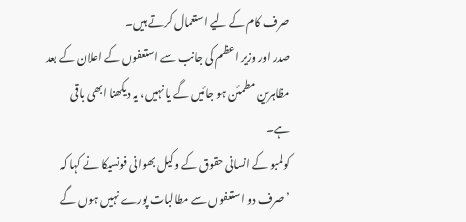صرف کام کے لیے استعمال کرتے ہیں۔
صدر اور وزیر اعظم کی جانب سے استعفوں کے اعلان کے بعد مظاہرین مطمئن ہو جائیں گے یا نہیں، یہ دیکھنا ابھی باقی ہے۔
کولمبو کے انسانی حقوق کے وکیل بھوانی فونسیکا نے کہا کہ ’صرف دو استعفوں سے مطالبات پورے نہیں ہوں گے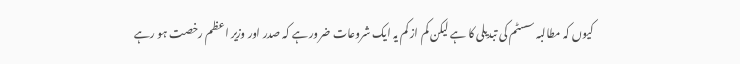کیوں کہ مطالبہ سسٹم کی تبدیلی کا ہے لیکن کم از کم یہ ایک شروعات ضرور ہے کہ صدر اور وزیر اعظم رخصت ہو رہے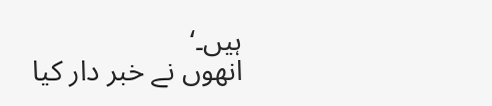ہیں۔‘
انھوں نے خبر دار کیا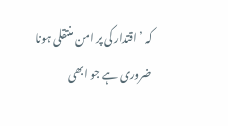کہ ’اقتدار کی پر امن منتقلی ہونا ضروری ہے جو ابھی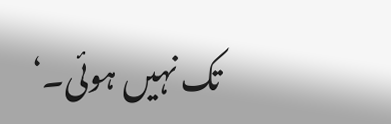تک نہیں ہوئی۔‘